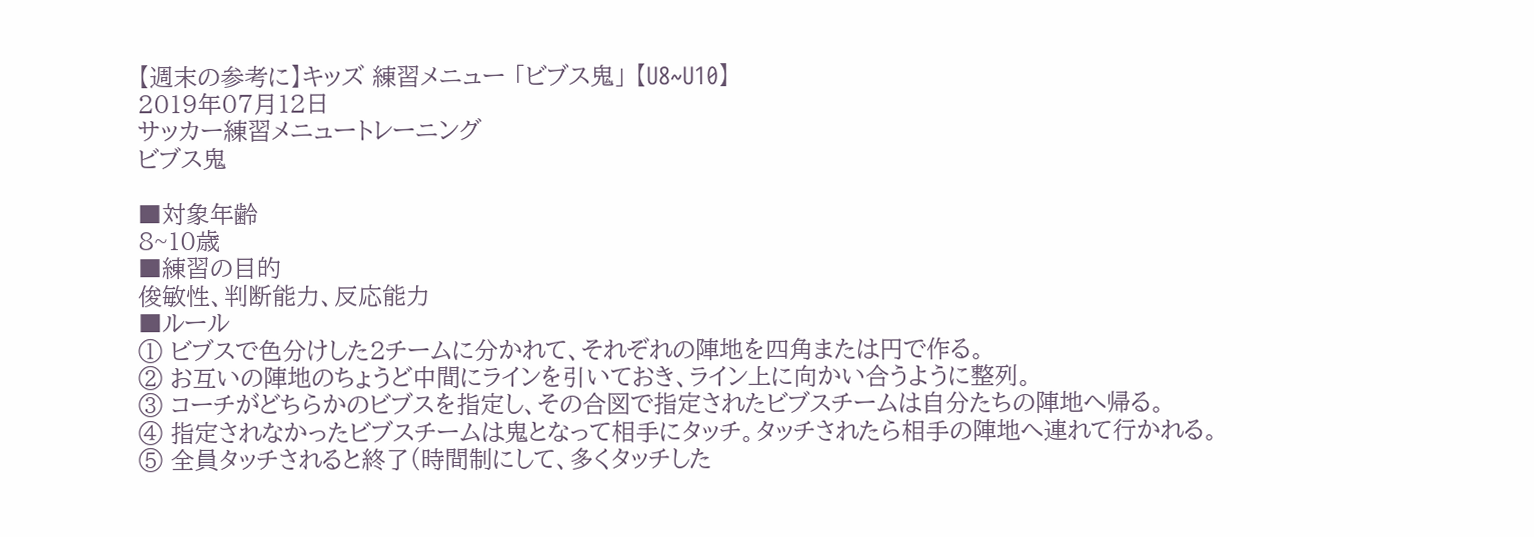【週末の参考に】キッズ 練習メニュー 「ビブス鬼」 【U8~U10】
2019年07月12日
サッカー練習メニュートレーニング
ビブス鬼

■対象年齢
8~10歳
■練習の目的
俊敏性、判断能力、反応能力
■ルール
① ビブスで色分けした2チームに分かれて、それぞれの陣地を四角または円で作る。
② お互いの陣地のちょうど中間にラインを引いておき、ライン上に向かい合うように整列。
③ コーチがどちらかのビブスを指定し、その合図で指定されたビブスチームは自分たちの陣地へ帰る。
④ 指定されなかったビブスチームは鬼となって相手にタッチ。タッチされたら相手の陣地へ連れて行かれる。
⑤ 全員タッチされると終了(時間制にして、多くタッチした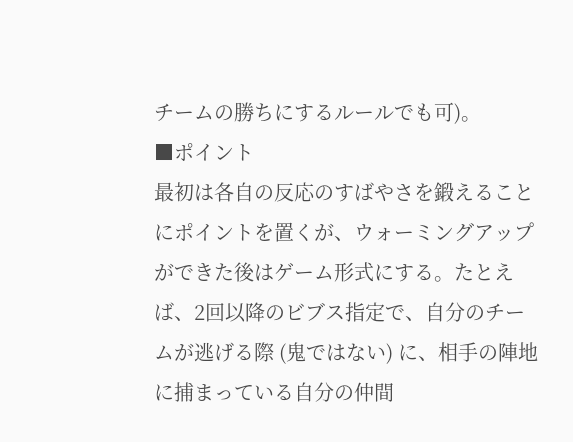チームの勝ちにするルールでも可)。
■ポイント
最初は各自の反応のすばやさを鍛えることにポイントを置くが、ウォーミングアップができた後はゲーム形式にする。たとえば、2回以降のビブス指定で、自分のチームが逃げる際 (鬼ではない) に、相手の陣地に捕まっている自分の仲間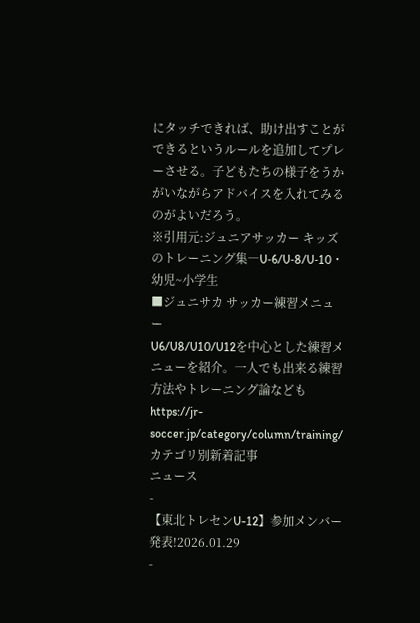にタッチできれば、助け出すことができるというルールを追加してプレーさせる。子どもたちの様子をうかがいながらアドバイスを入れてみるのがよいだろう。
※引用元:ジュニアサッカー キッズのトレーニング集―U‐6/U‐8/U‐10・幼児~小学生
■ジュニサカ サッカー練習メニュー
U6/U8/U10/U12を中心とした練習メニューを紹介。一人でも出来る練習方法やトレーニング論なども
https://jr-soccer.jp/category/column/training/
カテゴリ別新着記事
ニュース
-
【東北トレセンU-12】参加メンバー発表!2026.01.29
-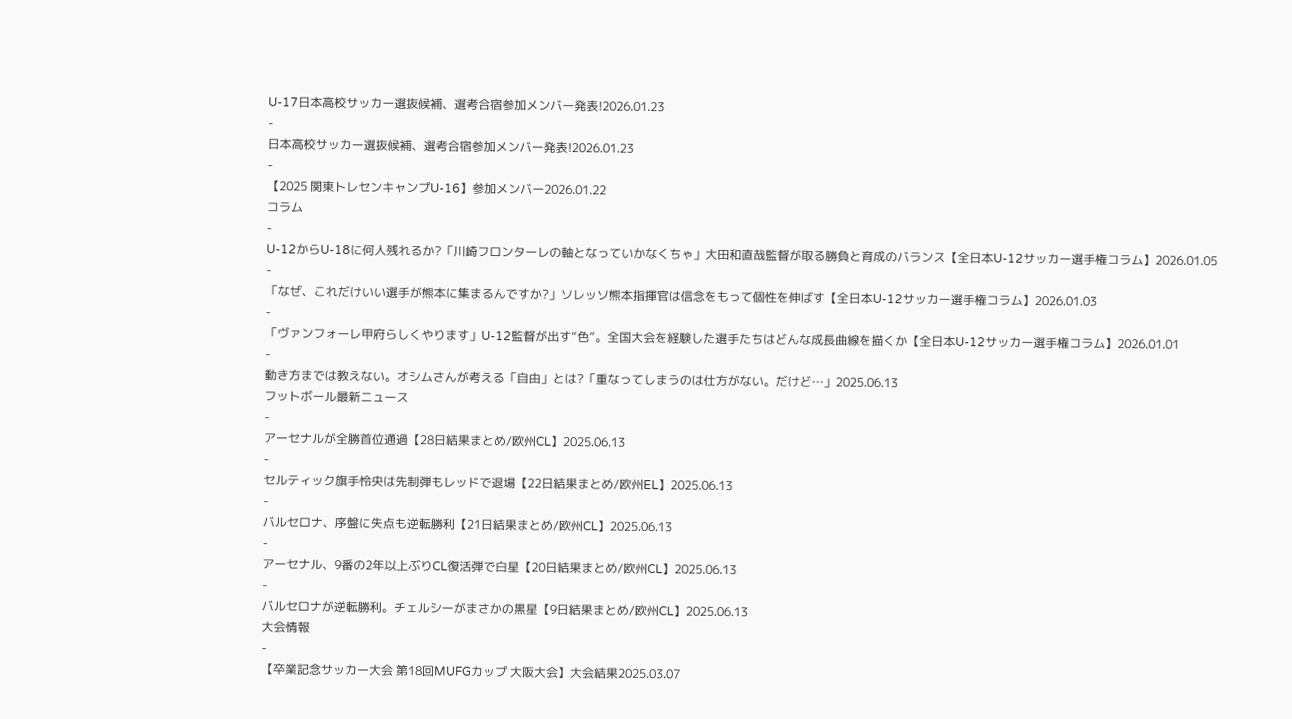U-17日本高校サッカー選抜候補、選考合宿参加メンバー発表!2026.01.23
-
日本高校サッカー選抜候補、選考合宿参加メンバー発表!2026.01.23
-
【2025 関東トレセンキャンプU-16】参加メンバー2026.01.22
コラム
-
U-12からU-18に何人残れるか?「川崎フロンターレの軸となっていかなくちゃ」大田和直哉監督が取る勝負と育成のバランス【全日本U-12サッカー選手権コラム】2026.01.05
-
「なぜ、これだけいい選手が熊本に集まるんですか?」ソレッソ熊本指揮官は信念をもって個性を伸ばす【全日本U-12サッカー選手権コラム】2026.01.03
-
「ヴァンフォーレ甲府らしくやります」U-12監督が出す“色”。全国大会を経験した選手たちはどんな成長曲線を描くか【全日本U-12サッカー選手権コラム】2026.01.01
-
動き方までは教えない。オシムさんが考える「自由」とは?「重なってしまうのは仕方がない。だけど…」2025.06.13
フットボール最新ニュース
-
アーセナルが全勝首位通過【28日結果まとめ/欧州CL】2025.06.13
-
セルティック旗手怜央は先制弾もレッドで退場【22日結果まとめ/欧州EL】2025.06.13
-
バルセロナ、序盤に失点も逆転勝利【21日結果まとめ/欧州CL】2025.06.13
-
アーセナル、9番の2年以上ぶりCL復活弾で白星【20日結果まとめ/欧州CL】2025.06.13
-
バルセロナが逆転勝利。チェルシーがまさかの黒星【9日結果まとめ/欧州CL】2025.06.13
大会情報
-
【卒業記念サッカー大会 第18回MUFGカップ 大阪大会】大会結果2025.03.07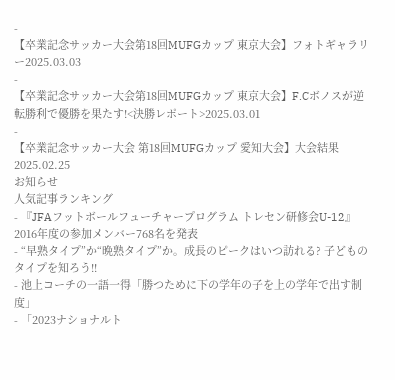-
【卒業記念サッカー大会第18回MUFGカップ 東京大会】フォトギャラリー2025.03.03
-
【卒業記念サッカー大会第18回MUFGカップ 東京大会】F.Cボノスが逆転勝利で優勝を果たす!<決勝レポート>2025.03.01
-
【卒業記念サッカー大会 第18回MUFGカップ 愛知大会】大会結果2025.02.25
お知らせ
人気記事ランキング
- 『JFAフットボールフューチャープログラム トレセン研修会U-12』2016年度の参加メンバー768名を発表
- “早熟タイプ”か“晩熟タイプ”か。成長のピークはいつ訪れる? 子どものタイプを知ろう!!
- 池上コーチの一語一得「勝つために下の学年の子を上の学年で出す制度」
- 「2023ナショナルト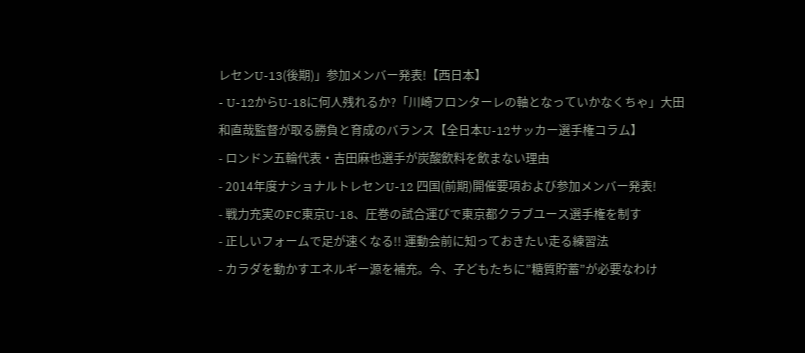レセンU-13(後期)」参加メンバー発表!【西日本】
- U-12からU-18に何人残れるか?「川崎フロンターレの軸となっていかなくちゃ」大田和直哉監督が取る勝負と育成のバランス【全日本U-12サッカー選手権コラム】
- ロンドン五輪代表・吉田麻也選手が炭酸飲料を飲まない理由
- 2014年度ナショナルトレセンU-12 四国(前期)開催要項および参加メンバー発表!
- 戦力充実のFC東京U-18、圧巻の試合運びで東京都クラブユース選手権を制す
- 正しいフォームで足が速くなる!! 運動会前に知っておきたい走る練習法
- カラダを動かすエネルギー源を補充。今、子どもたちに”糖質貯蓄”が必要なわけ